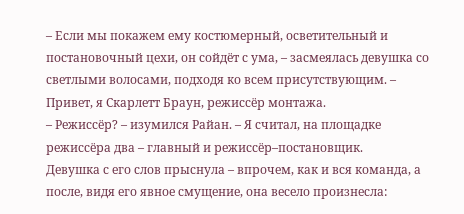– Если мы покажем ему костюмерный, осветительный и постановочный цехи, он сойдёт с ума, – засмеялась девушка со светлыми волосами, подходя ко всем присутствующим. – Привет, я Скарлетт Браун, режиссёр монтажа.
– Режиссёр? – изумился Райан. – Я считал, на площадке режиссёра два – главный и режиссёр–постановщик.
Девушка с его слов прыснула – впрочем, как и вся команда, а после, видя его явное смущение, она весело произнесла: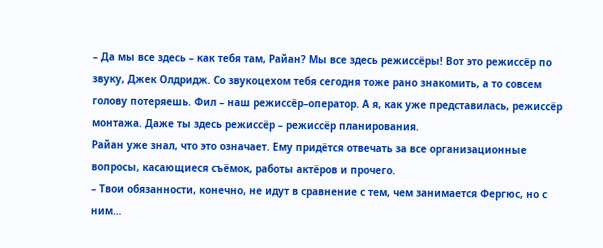– Да мы все здесь – как тебя там, Райан? Мы все здесь режиссёры! Вот это режиссёр по звуку, Джек Олдридж. Со звукоцехом тебя сегодня тоже рано знакомить, а то совсем голову потеряешь. Фил – наш режиссёр–оператор. А я, как уже представилась, режиссёр монтажа. Даже ты здесь режиссёр – режиссёр планирования.
Райан уже знал, что это означает. Ему придётся отвечать за все организационные вопросы, касающиеся съёмок, работы актёров и прочего.
– Твои обязанности, конечно, не идут в сравнение с тем, чем занимается Фергюс, но с ним…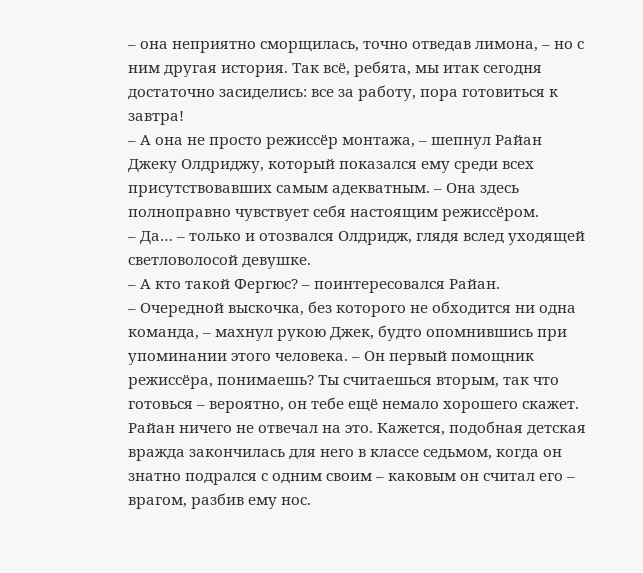– она неприятно сморщилась, точно отведав лимона, – но с ним другая история. Так всё, ребята, мы итак сегодня достаточно засиделись: все за работу, пора готовиться к завтра!
– А она не просто режиссёр монтажа, – шепнул Райан Джеку Олдриджу, который показался ему среди всех присутствовавших самым адекватным. – Она здесь полноправно чувствует себя настоящим режиссёром.
– Да… – только и отозвался Олдридж, глядя вслед уходящей светловолосой девушке.
– А кто такой Фергюс? – поинтересовался Райан.
– Очередной выскочка, без которого не обходится ни одна команда, – махнул рукою Джек, будто опомнившись при упоминании этого человека. – Он первый помощник режиссёра, понимаешь? Ты считаешься вторым, так что готовься – вероятно, он тебе ещё немало хорошего скажет.
Райан ничего не отвечал на это. Кажется, подобная детская вражда закончилась для него в классе седьмом, когда он знатно подрался с одним своим – каковым он считал его – врагом, разбив ему нос.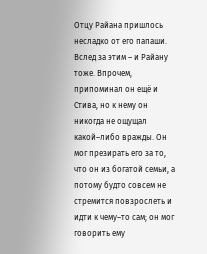Отцу Райана пришлось несладко от его папаши. Вслед за этим – и Райану тоже. Впрочем, припоминал он ещё и Стива, но к нему он никогда не ощущал какой–либо вражды. Он мог презирать его за то, что он из богатой семьи, а потому будто совсем не стремится повзрослеть и идти к чему–то сам; он мог говорить ему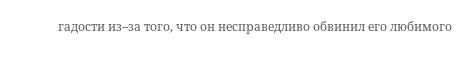гадости из–за того, что он несправедливо обвинил его любимого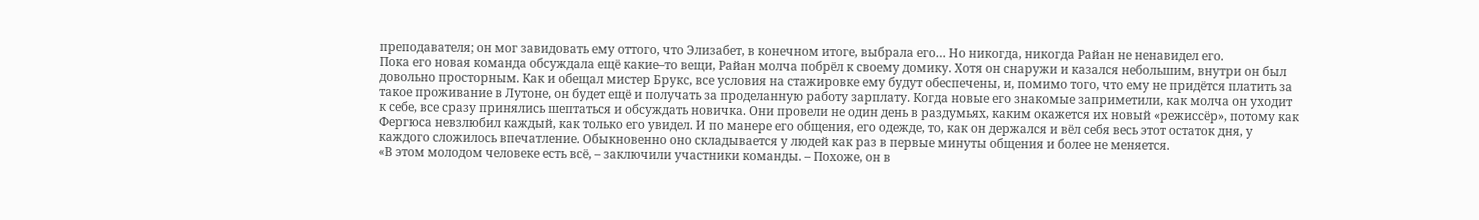преподавателя; он мог завидовать ему оттого, что Элизабет, в конечном итоге, выбрала его… Но никогда, никогда Райан не ненавидел его.
Пока его новая команда обсуждала ещё какие–то вещи, Райан молча побрёл к своему домику. Хотя он снаружи и казался небольшим, внутри он был довольно просторным. Как и обещал мистер Брукс, все условия на стажировке ему будут обеспечены, и, помимо того, что ему не придётся платить за такое проживание в Лутоне, он будет ещё и получать за проделанную работу зарплату. Когда новые его знакомые заприметили, как молча он уходит к себе, все сразу принялись шептаться и обсуждать новичка. Они провели не один день в раздумьях, каким окажется их новый «режиссёр», потому как Фергюса невзлюбил каждый, как только его увидел. И по манере его общения, его одежде, то, как он держался и вёл себя весь этот остаток дня, у каждого сложилось впечатление. Обыкновенно оно складывается у людей как раз в первые минуты общения и более не меняется.
«В этом молодом человеке есть всё, – заключили участники команды. – Похоже, он в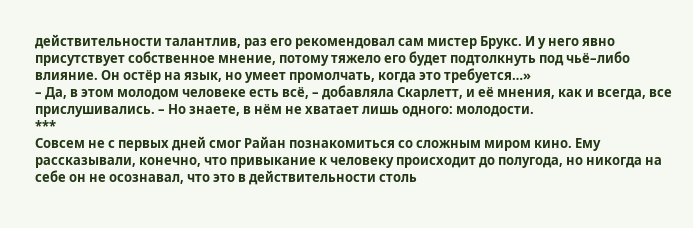действительности талантлив, раз его рекомендовал сам мистер Брукс. И у него явно присутствует собственное мнение, потому тяжело его будет подтолкнуть под чьё–либо влияние. Он остёр на язык, но умеет промолчать, когда это требуется…»
– Да, в этом молодом человеке есть всё, – добавляла Скарлетт, и её мнения, как и всегда, все прислушивались. – Но знаете, в нём не хватает лишь одного: молодости.
***
Совсем не с первых дней смог Райан познакомиться со сложным миром кино. Ему рассказывали, конечно, что привыкание к человеку происходит до полугода, но никогда на себе он не осознавал, что это в действительности столь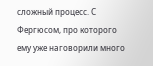сложный процесс. С Фергюсом, про которого ему уже наговорили много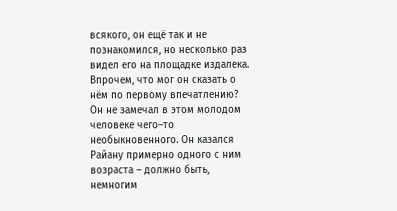всякого, он ещё так и не познакомился, но несколько раз видел его на площадке издалека. Впрочем, что мог он сказать о нём по первому впечатлению? Он не замечал в этом молодом человеке чего–то необыкновенного. Он казался Райану примерно одного с ним возраста – должно быть, немногим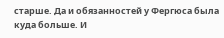старше. Да и обязанностей у Фергюса была куда больше. И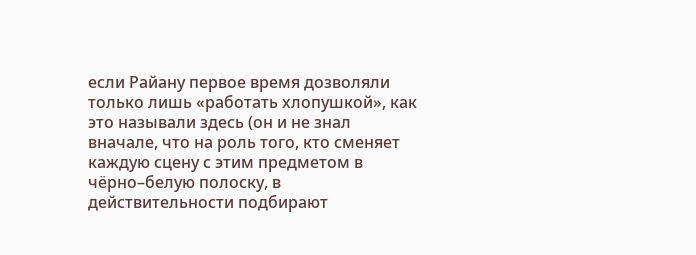если Райану первое время дозволяли только лишь «работать хлопушкой», как это называли здесь (он и не знал вначале, что на роль того, кто сменяет каждую сцену с этим предметом в чёрно–белую полоску, в действительности подбирают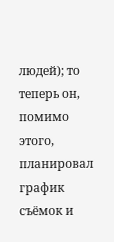людей); то теперь он, помимо этого, планировал график съёмок и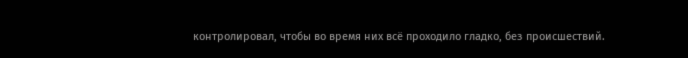контролировал, чтобы во время них всё проходило гладко, без происшествий.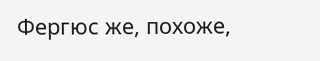Фергюс же, похоже,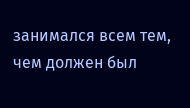занимался всем тем, чем должен был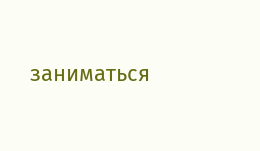заниматься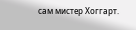сам мистер Хоггарт.